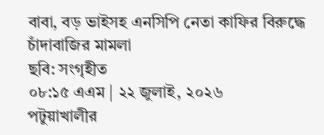বাবা, বড় ভাইসহ এনসিপি নেতা কাফির বিরুদ্ধে চাঁদাবাজির মামলা
ছবি: সংগৃহীত
০৮:১৫ এএম | ২২ জুলাই, ২০২৬
পটুয়াখালীর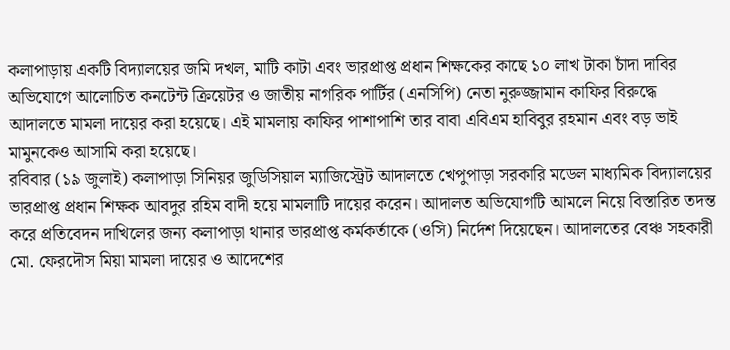কলাপাড়ায় একটি বিদ্যালয়ের জমি দখল, মাটি কাটা এবং ভারপ্রাপ্ত প্রধান শিক্ষকের কাছে ১০ লাখ টাকা চাঁদা দাবির অভিযোগে আলোচিত কনটেন্ট ক্রিয়েটর ও জাতীয় নাগরিক পার্টির (এনসিপি) নেতা নুরুজ্জামান কাফির বিরুদ্ধে আদালতে মামলা দায়ের করা হয়েছে। এই মামলায় কাফির পাশাপাশি তার বাবা এবিএম হাবিবুর রহমান এবং বড় ভাই মামুনকেও আসামি করা হয়েছে।
রবিবার (১৯ জুলাই) কলাপাড়া সিনিয়র জুডিসিয়াল ম্যাজিস্ট্রেট আদালতে খেপুপাড়া সরকারি মডেল মাধ্যমিক বিদ্যালয়ের ভারপ্রাপ্ত প্রধান শিক্ষক আবদুর রহিম বাদী হয়ে মামলাটি দায়ের করেন। আদালত অভিযোগটি আমলে নিয়ে বিস্তারিত তদন্ত করে প্রতিবেদন দাখিলের জন্য কলাপাড়া থানার ভারপ্রাপ্ত কর্মকর্তাকে (ওসি) নির্দেশ দিয়েছেন। আদালতের বেঞ্চ সহকারী মো. ফেরদৌস মিয়া মামলা দায়ের ও আদেশের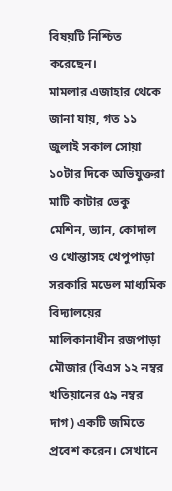বিষয়টি নিশ্চিত করেছেন।
মামলার এজাহার থেকে জানা যায়, গত ১১ জুলাই সকাল সোয়া ১০টার দিকে অভিযুক্তরা মাটি কাটার ভেকু মেশিন, ভ্যান, কোদাল ও খোন্তাসহ খেপুপাড়া সরকারি মডেল মাধ্যমিক বিদ্যালয়ের মালিকানাধীন রজপাড়া মৌজার (বিএস ১২ নম্বর খতিয়ানের ৫৯ নম্বর দাগ) একটি জমিতে প্রবেশ করেন। সেখানে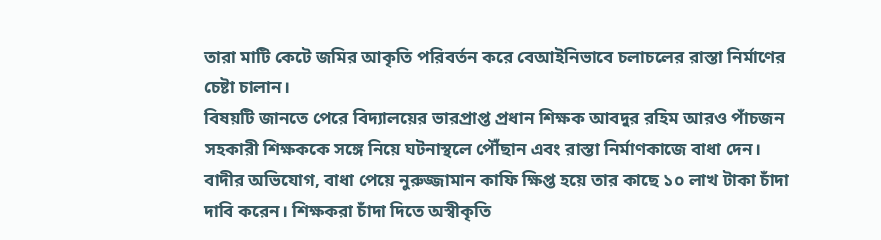তারা মাটি কেটে জমির আকৃতি পরিবর্তন করে বেআইনিভাবে চলাচলের রাস্তা নির্মাণের চেষ্টা চালান।
বিষয়টি জানতে পেরে বিদ্যালয়ের ভারপ্রাপ্ত প্রধান শিক্ষক আবদুর রহিম আরও পাঁচজন সহকারী শিক্ষককে সঙ্গে নিয়ে ঘটনাস্থলে পৌঁছান এবং রাস্তা নির্মাণকাজে বাধা দেন। বাদীর অভিযোগ, বাধা পেয়ে নুরুজ্জামান কাফি ক্ষিপ্ত হয়ে তার কাছে ১০ লাখ টাকা চাঁদা দাবি করেন। শিক্ষকরা চাঁদা দিতে অস্বীকৃতি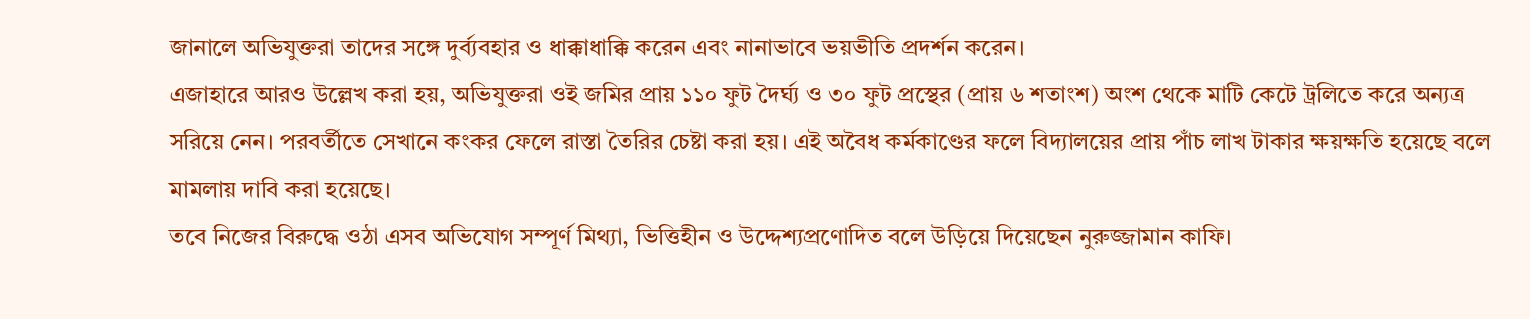জানালে অভিযুক্তরা তাদের সঙ্গে দুর্ব্যবহার ও ধাক্কাধাক্কি করেন এবং নানাভাবে ভয়ভীতি প্রদর্শন করেন।
এজাহারে আরও উল্লেখ করা হয়, অভিযুক্তরা ওই জমির প্রায় ১১০ ফুট দৈর্ঘ্য ও ৩০ ফুট প্রস্থের (প্রায় ৬ শতাংশ) অংশ থেকে মাটি কেটে ট্রলিতে করে অন্যত্র সরিয়ে নেন। পরবর্তীতে সেখানে কংকর ফেলে রাস্তা তৈরির চেষ্টা করা হয়। এই অবৈধ কর্মকাণ্ডের ফলে বিদ্যালয়ের প্রায় পাঁচ লাখ টাকার ক্ষয়ক্ষতি হয়েছে বলে মামলায় দাবি করা হয়েছে।
তবে নিজের বিরুদ্ধে ওঠা এসব অভিযোগ সম্পূর্ণ মিথ্যা, ভিত্তিহীন ও উদ্দেশ্যপ্রণোদিত বলে উড়িয়ে দিয়েছেন নুরুজ্জামান কাফি।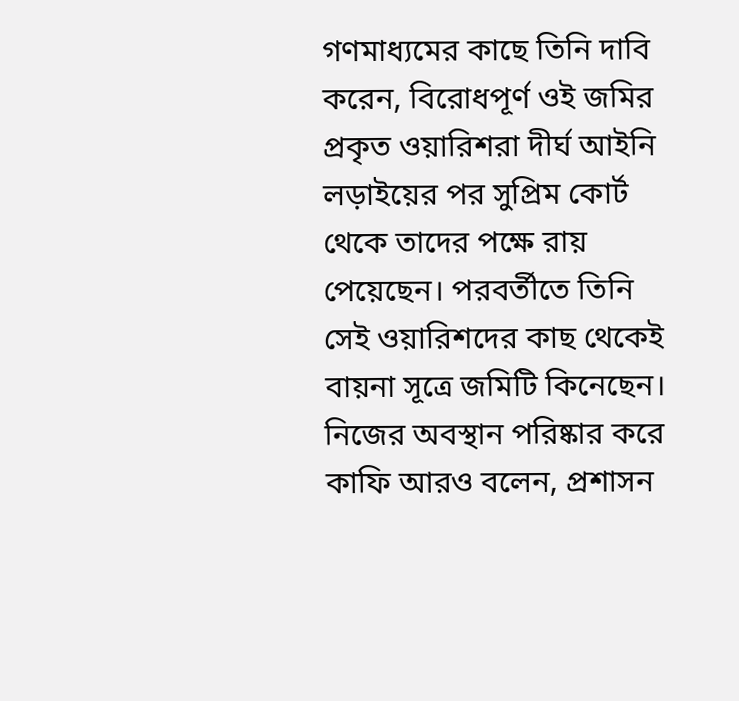গণমাধ্যমের কাছে তিনি দাবি করেন, বিরোধপূর্ণ ওই জমির প্রকৃত ওয়ারিশরা দীর্ঘ আইনি লড়াইয়ের পর সুপ্রিম কোর্ট থেকে তাদের পক্ষে রায় পেয়েছেন। পরবর্তীতে তিনি সেই ওয়ারিশদের কাছ থেকেই বায়না সূত্রে জমিটি কিনেছেন। নিজের অবস্থান পরিষ্কার করে কাফি আরও বলেন, প্রশাসন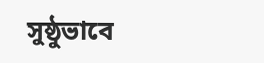সুষ্ঠুভাবে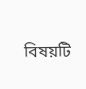বিষয়টি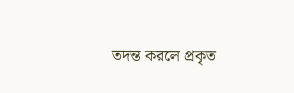তদন্ত করলে প্রকৃত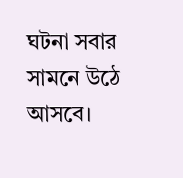ঘটনা সবার সামনে উঠে আসবে।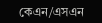কেএন/এসএন